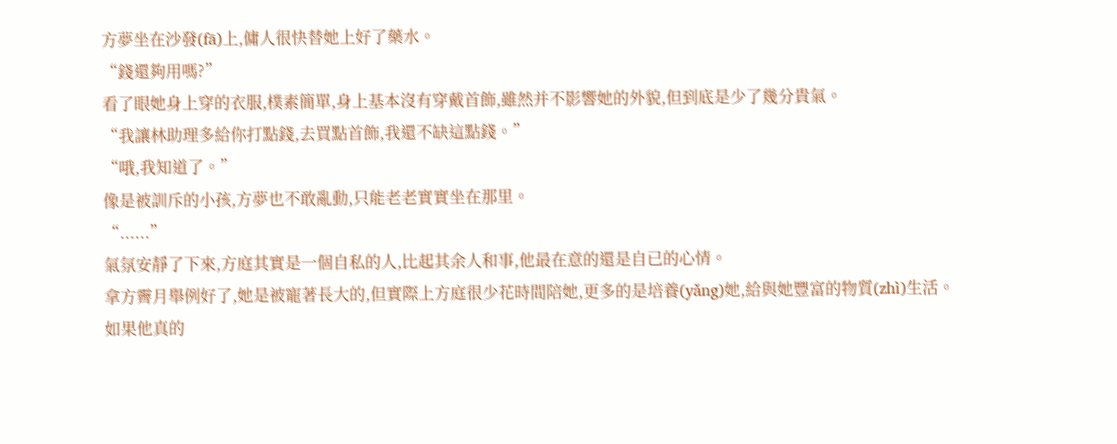方夢坐在沙發(fā)上,傭人很快替她上好了藥水。
“錢還夠用嗎?”
看了眼她身上穿的衣服,樸素簡單,身上基本沒有穿戴首飾,雖然并不影響她的外貌,但到底是少了幾分貴氣。
“我讓林助理多給你打點錢,去買點首飾,我還不缺這點錢。”
“哦,我知道了。”
像是被訓斥的小孩,方夢也不敢亂動,只能老老實實坐在那里。
“......”
氣氛安靜了下來,方庭其實是一個自私的人,比起其余人和事,他最在意的還是自已的心情。
拿方霽月舉例好了,她是被寵著長大的,但實際上方庭很少花時間陪她,更多的是培養(yǎng)她,給與她豐富的物質(zhì)生活。
如果他真的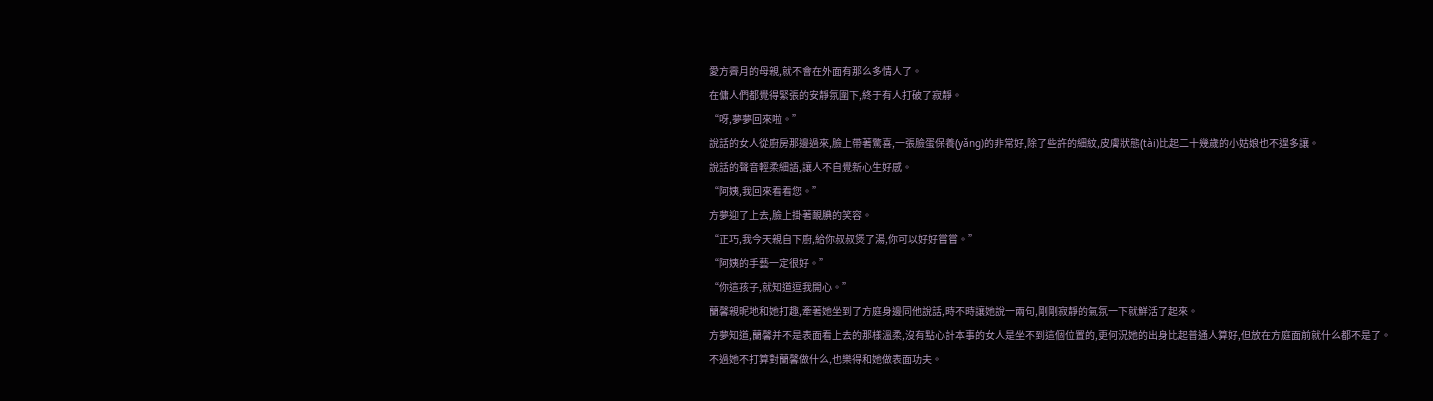愛方霽月的母親,就不會在外面有那么多情人了。
在傭人們都覺得緊張的安靜氛圍下,終于有人打破了寂靜。
“呀,夢夢回來啦。”
說話的女人從廚房那邊過來,臉上帶著驚喜,一張臉蛋保養(yǎng)的非常好,除了些許的細紋,皮膚狀態(tài)比起二十幾歲的小姑娘也不遑多讓。
說話的聲音輕柔細語,讓人不自覺新心生好感。
“阿姨,我回來看看您。”
方夢迎了上去,臉上掛著靦腆的笑容。
“正巧,我今天親自下廚,給你叔叔煲了湯,你可以好好嘗嘗。”
“阿姨的手藝一定很好。”
“你這孩子,就知道逗我開心。”
蘭馨親昵地和她打趣,牽著她坐到了方庭身邊同他說話,時不時讓她說一兩句,剛剛寂靜的氣氛一下就鮮活了起來。
方夢知道,蘭馨并不是表面看上去的那樣溫柔,沒有點心計本事的女人是坐不到這個位置的,更何況她的出身比起普通人算好,但放在方庭面前就什么都不是了。
不過她不打算對蘭馨做什么,也樂得和她做表面功夫。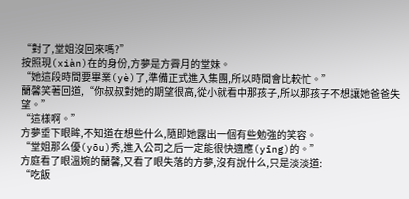“對了,堂姐沒回來嗎?”
按照現(xiàn)在的身份,方夢是方霽月的堂妹。
“她這段時間要畢業(yè)了,準備正式進入集團,所以時間會比較忙。”
蘭馨笑著回道,“你叔叔對她的期望很高,從小就看中那孩子,所以那孩子不想讓她爸爸失望。”
“這樣啊。”
方夢垂下眼眸,不知道在想些什么,隨即她露出一個有些勉強的笑容。
“堂姐那么優(yōu)秀,進入公司之后一定能很快適應(yīng)的。”
方庭看了眼溫婉的蘭馨,又看了眼失落的方夢,沒有說什么,只是淡淡道:
“吃飯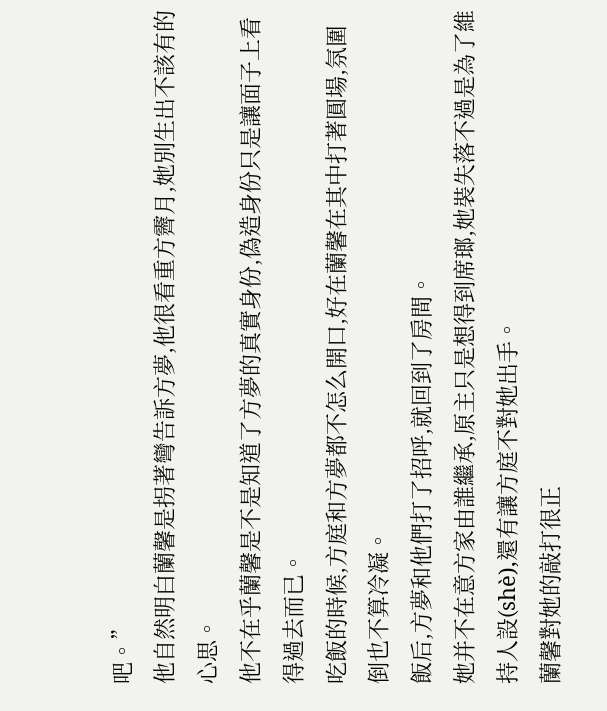吧。”
他自然明白蘭馨是拐著彎告訴方夢,他很看重方霽月,她別生出不該有的心思。
他不在乎蘭馨是不是知道了方夢的真實身份,偽造身份只是讓面子上看得過去而已。
吃飯的時候,方庭和方夢都不怎么開口,好在蘭馨在其中打著圓場,氛圍倒也不算冷凝。
飯后,方夢和他們打了招呼,就回到了房間。
她并不在意方家由誰繼承,原主只是想得到席瑯,她裝失落不過是為了維持人設(shè),還有讓方庭不對她出手。
蘭馨對她的敲打很正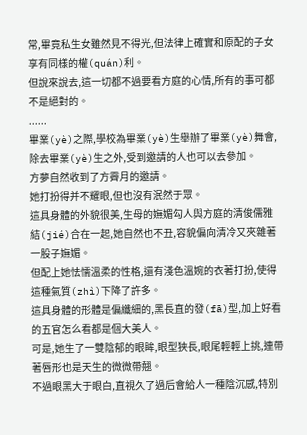常,畢竟私生女雖然見不得光,但法律上確實和原配的子女享有同樣的權(quán)利。
但說來說去,這一切都不過要看方庭的心情,所有的事可都不是絕對的。
......
畢業(yè)之際,學校為畢業(yè)生舉辦了畢業(yè)舞會,除去畢業(yè)生之外,受到邀請的人也可以去參加。
方夢自然收到了方霽月的邀請。
她打扮得并不耀眼,但也沒有泯然于眾。
這具身體的外貌很美,生母的嫵媚勾人與方庭的清俊儒雅結(jié)合在一起,她自然也不丑,容貌偏向清冷又夾雜著一股子嫵媚。
但配上她怯懦溫柔的性格,還有淺色溫婉的衣著打扮,使得這種氣質(zhì)下降了許多。
這具身體的形體是偏纖細的,黑長直的發(fā)型,加上好看的五官怎么看都是個大美人。
可是,她生了一雙陰郁的眼眸,眼型狹長,眼尾輕輕上挑,連帶著唇形也是天生的微微帶翹。
不過眼黑大于眼白,直視久了過后會給人一種陰沉感,特別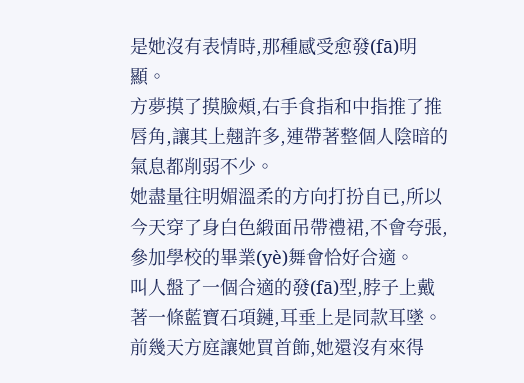是她沒有表情時,那種感受愈發(fā)明顯。
方夢摸了摸臉頰,右手食指和中指推了推唇角,讓其上翹許多,連帶著整個人陰暗的氣息都削弱不少。
她盡量往明媚溫柔的方向打扮自已,所以今天穿了身白色緞面吊帶禮裙,不會夸張,參加學校的畢業(yè)舞會恰好合適。
叫人盤了一個合適的發(fā)型,脖子上戴著一條藍寶石項鏈,耳垂上是同款耳墜。
前幾天方庭讓她買首飾,她還沒有來得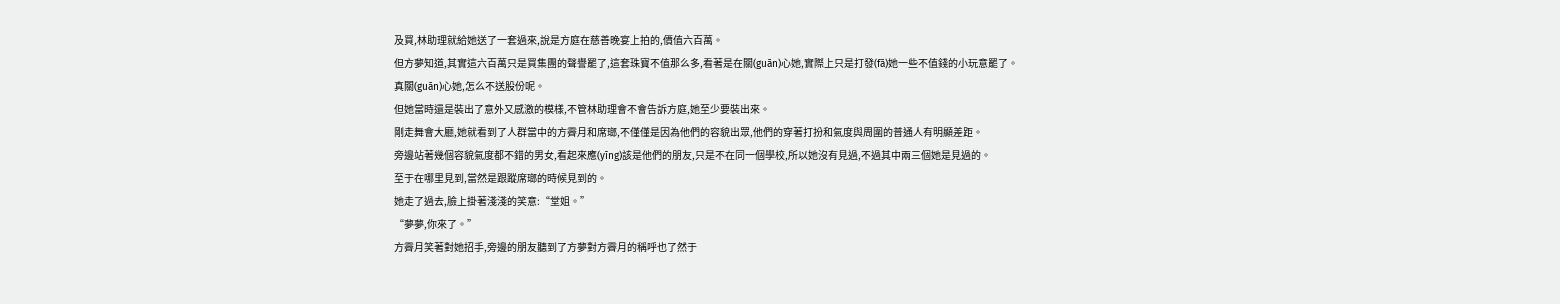及買,林助理就給她送了一套過來,說是方庭在慈善晚宴上拍的,價值六百萬。
但方夢知道,其實這六百萬只是買集團的聲譽罷了,這套珠寶不值那么多,看著是在關(guān)心她,實際上只是打發(fā)她一些不值錢的小玩意罷了。
真關(guān)心她,怎么不送股份呢。
但她當時還是裝出了意外又感激的模樣,不管林助理會不會告訴方庭,她至少要裝出來。
剛走舞會大廳,她就看到了人群當中的方霽月和席瑯,不僅僅是因為他們的容貌出眾,他們的穿著打扮和氣度與周圍的普通人有明顯差距。
旁邊站著幾個容貌氣度都不錯的男女,看起來應(yīng)該是他們的朋友,只是不在同一個學校,所以她沒有見過,不過其中兩三個她是見過的。
至于在哪里見到,當然是跟蹤席瑯的時候見到的。
她走了過去,臉上掛著淺淺的笑意:“堂姐。”
“夢夢,你來了。”
方霽月笑著對她招手,旁邊的朋友聽到了方夢對方霽月的稱呼也了然于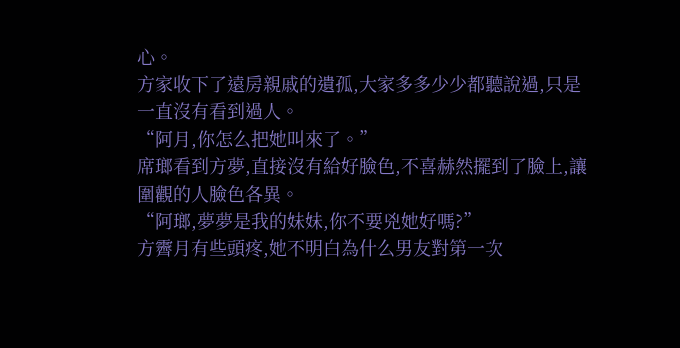心。
方家收下了遠房親戚的遺孤,大家多多少少都聽說過,只是一直沒有看到過人。
“阿月,你怎么把她叫來了。”
席瑯看到方夢,直接沒有給好臉色,不喜赫然擺到了臉上,讓圍觀的人臉色各異。
“阿瑯,夢夢是我的妹妹,你不要兇她好嗎?”
方霽月有些頭疼,她不明白為什么男友對第一次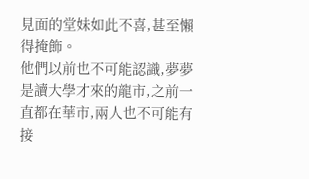見面的堂妹如此不喜,甚至懶得掩飾。
他們以前也不可能認識,夢夢是讀大學才來的龍市,之前一直都在華市,兩人也不可能有接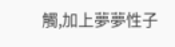觸,加上夢夢性子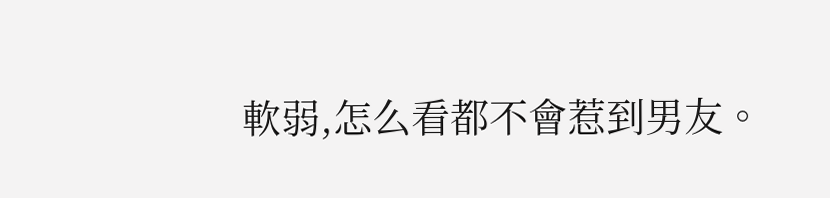軟弱,怎么看都不會惹到男友。